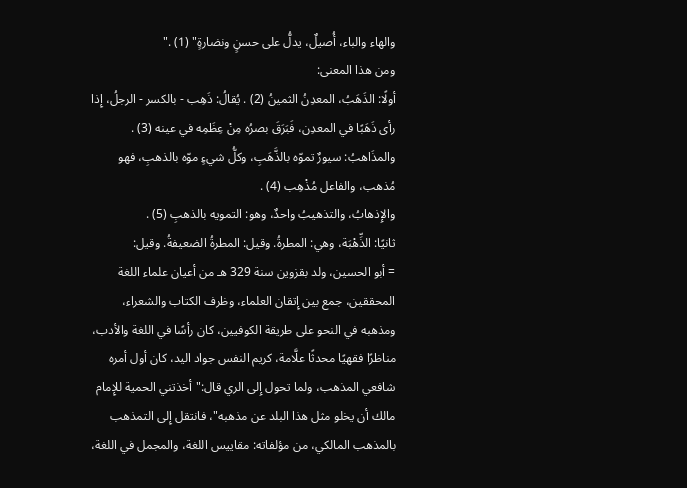والهاء والباء، أُصيلٌ، يدلُّ على حسنٍ ونضارةٍ" (1) ."
ومن هذا المعنى:
أولًا: الذَهَبُ، المعدِنُ الثمينُ (2) . يُقالُ: ذَهِب - بالكسر - الرجلُ، إِذا رأى ذَهَبًا في المعدِن، فَبَرَقَ بصرُه مِنْ عِظَمِه في عينه (3) .
والمذَاهبُ: سيورٌ تموّه بالذَّهَبِ، وكلُّ شيءٍ موّه بالذهبِ، فهو مُذهب، والفاعل مُذْهِب (4) .
والإِذهابُ، والتذهيبُ واحدٌ، وهو: التمويه بالذهبِ (5) .
ثانيًا: الذِّهْبَة، وهي: المطرةُ. وقيل: المطرةُ الضعيفةُ. وقيل:
= أبو الحسين، ولد بقزوين سنة 329 هـ من أعيان علماء اللغة المحققين، جمع بين إِتقان العلماء، وظرف الكتاب والشعراء، ومذهبه في النحو على طريقة الكوفيين، كان رأسًا في اللغة والأدب، مناظرًا فقهيًا محدثًا علَّامة، كريم النفس جواد اليد، كان أول أمره شافعي المذهب، ولما تحول إِلى الري قال:"أخذتني الحمية للإِمام مالك أن يخلو مثل هذا البلد عن مذهبه"، فانتقل إِلى التمذهب بالمذهب المالكي، من مؤلفاته: مقاييس اللغة، والمجمل في اللغة،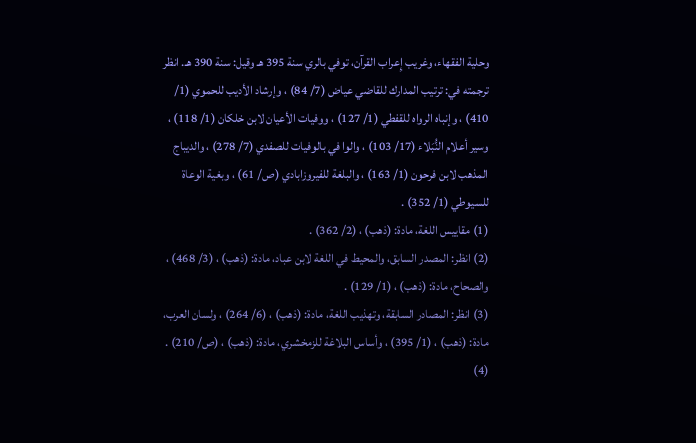وحلية الفقهاء، وغريب إِعراب القرآن، توفي بالري سنة 395 هـ وقيل: سنة 390 هـ. انظر ترجمته في: ترتيب المدارك للقاضي عياض (7/ 84) ، وإرشاد الأديب للحموي (1/ 410) ، وإنباه الرواه للقفطي (1/ 127) ، ووفيات الأعيان لابن خلكان (1/ 118) ، وسير أعلام النُّبَلاء (17/ 103) ، والوا في بالوفيات للصفدي (7/ 278) ، والديباج المذهب لابن فرحون (1/ 163) ، والبلغة للفيروزابادي (ص/ 61) ، وبغية الوعاة للسيوطي (1/ 352) .
(1) مقاييس اللغة، مادة: (ذهب) ، (2/ 362) .
(2) انظر: المصدر السابق، والمحيط في اللغة لابن عباد، مادة: (ذهب) ، (3/ 468) ، والصحاح، مادة: (ذهب) ، (1/ 129) .
(3) انظر: المصادر السابقة، وتهذيب اللغة، مادة: (ذهب) ، (6/ 264) ، ولسان العرب، مادة: (ذهب) ، (1/ 395) ، وأساس البلاغة للزمخشري، مادة: (ذهب) ، (ص/ 210) .
(4)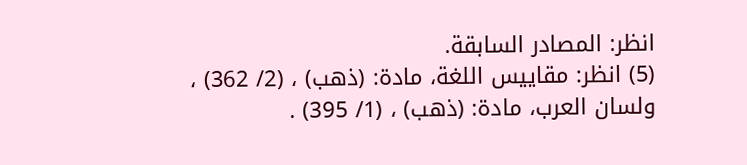انظر: المصادر السابقة.
(5) انظر: مقاييس اللغة، مادة: (ذهب) ، (2/ 362) ، ولسان العرب، مادة: (ذهب) ، (1/ 395) .